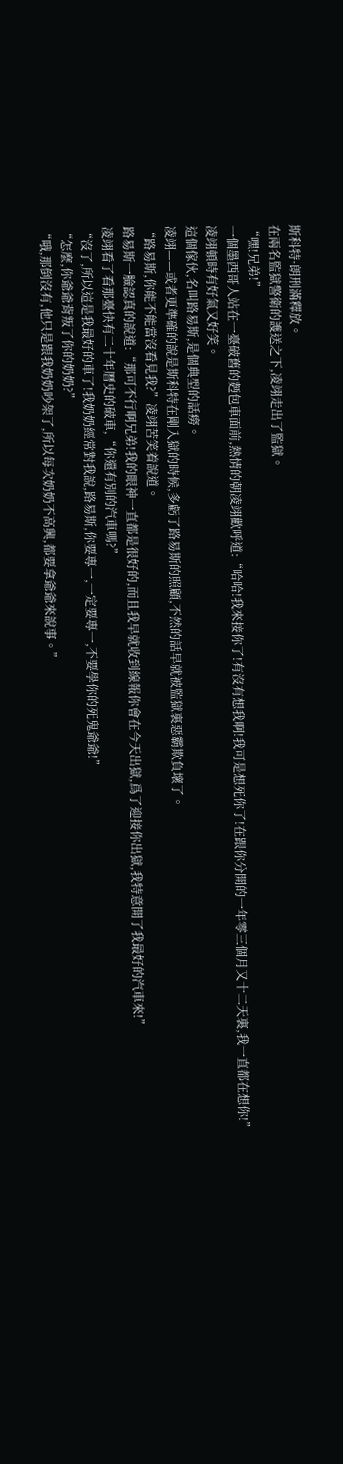斯科特·朗刑滿釋放。
在兩名監獄警衛的護送之下,凌翊走出了監獄。
“嘿!兄弟!”
一個墨西哥人站在一臺破舊的麪包車面前,熱情的朝凌翊歡呼道:“哈哈!我來接你了!有沒有想我啊!我可是想死你了!在跟你分開的一年零三個月又十二天裏,我一直都在想你!”
凌翊頓時有好氣又好笑。
這個傢伙,名叫路易斯,是個典型的話癆。
凌翊——或者更準確的說是斯科特在剛入獄的時候,多虧了路易斯的照顧,不然的話早就被監獄裏惡霸欺負壞了。
“路易斯,你能不能當沒看見我?”凌翊苦笑着說道。
路易斯一臉認真的說道:“那可不行啊兄弟!我的眼神一直都是很好的,而且我早就收到線報你會在今天出獄,爲了迎接你出獄,我特意開了我最好的汽車來!”
凌翊看了看那臺快有二十年曆史的破車,“你還有別的汽車嗎?”
“沒了,所以這是我最好的車了!我奶奶經常對我說,路易斯,你要專一,一定要專一,不要學你的死鬼爺爺!”
“怎麼,你爺爺背叛了你的奶奶?”
“哦,那倒沒有,他只是跟我奶奶吵架了,所以每次奶奶不高興,都要拿爺爺來說事。”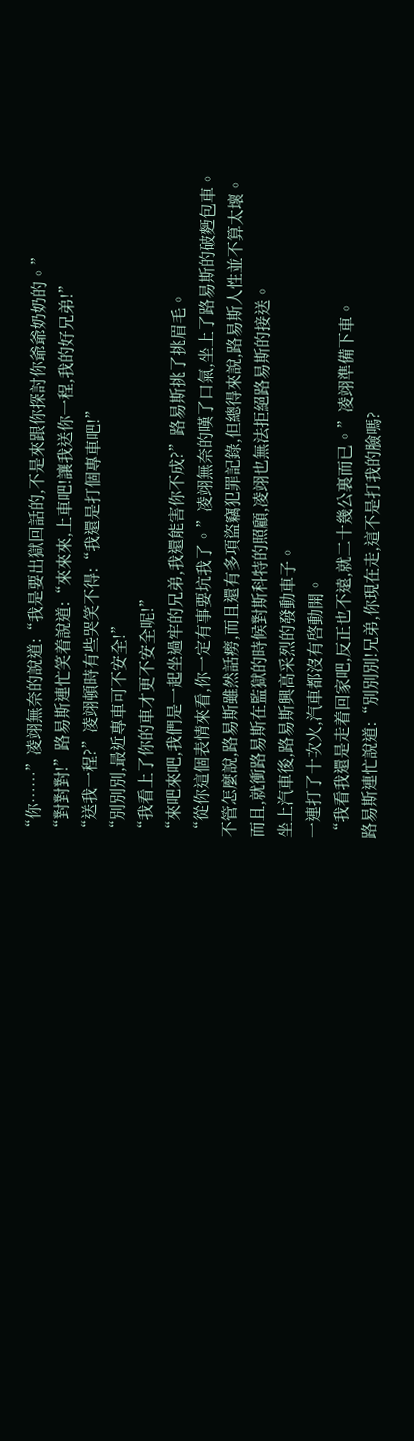“你……”凌翊無奈的說道:“我是要出獄回話的,不是來跟你探討你爺爺奶奶的。”
“對對對!”路易斯連忙笑着說道:“來來來,上車吧!讓我送你一程,我的好兄弟!”
“送我一程?”凌翊頓時有些哭笑不得:“我還是打個專車吧!”
“別別別,最近專車可不安全!”
“我看上了你的車才更不安全呢!”
“來吧來吧,我們是一起坐過牢的兄弟,我還能害你不成?”路易斯挑了挑眉毛。
“從你這個表情來看,你一定有事要坑我了。”凌翊無奈的嘆了口氣,坐上了路易斯的破麪包車。
不管怎麼說,路易斯雖然話癆,而且還有多項盜竊犯罪記錄,但總得來說,路易斯人性並不算太壞。
而且,就衝路易斯在監獄的時候對斯科特的照顧,凌翊也無法拒絕路易斯的接送。
坐上汽車後,路易斯興高采烈的發動車子。
一連打了十次火,汽車都沒有啓動開。
“我看我還是走着回家吧,反正也不遠,就二十幾公裏而已。”凌翊準備下車。
路易斯連忙說道:“別別別!兄弟,你現在走,這不是打我的臉嗎?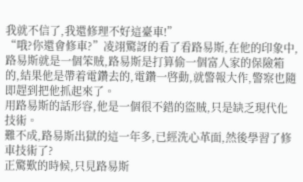我就不信了,我還修理不好這臺車!”
“哦?你還會修車?”凌翊驚訝的看了看路易斯,在他的印象中,路易斯就是一個笨賊,路易斯是打算偷一個富人家的保險箱的,結果他是帶着電鑽去的,電鑽一啓動,就警報大作,警察也隨即趕到把他抓起來了。
用路易斯的話形容,他是一個很不錯的盜賊,只是缺乏現代化技術。
難不成,路易斯出獄的這一年多,已經洗心革面,然後學習了修車技術了?
正驚歎的時候,只見路易斯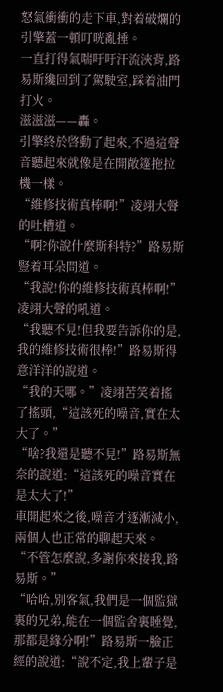怒氣衝衝的走下車,對着破爛的引擎蓋一頓叮咣亂捶。
一直打得氣喘吁吁汗流浹背,路易斯纔回到了駕駛室,踩着油門打火。
滋滋滋——轟。
引擎終於啓動了起來,不過這聲音聽起來就像是在開敞篷拖拉機一樣。
“維修技術真棒啊!”凌翊大聲的吐槽道。
“啊?你說什麼斯科特?”路易斯豎着耳朵問道。
“我說!你的維修技術真棒啊!”凌翊大聲的吼道。
“我聽不見!但我要告訴你的是,我的維修技術很棒!”路易斯得意洋洋的說道。
“我的天哪。”凌翊苦笑着搖了搖頭,“這該死的噪音,實在太大了。”
“啥?我還是聽不見!”路易斯無奈的說道:“這該死的噪音實在是太大了!”
車開起來之後,噪音才逐漸減小,兩個人也正常的聊起天來。
“不管怎麼說,多謝你來接我,路易斯。”
“哈哈,別客氣,我們是一個監獄裏的兄弟,能在一個監舍裏睡覺,那都是緣分啊!”路易斯一臉正經的說道:“說不定,我上輩子是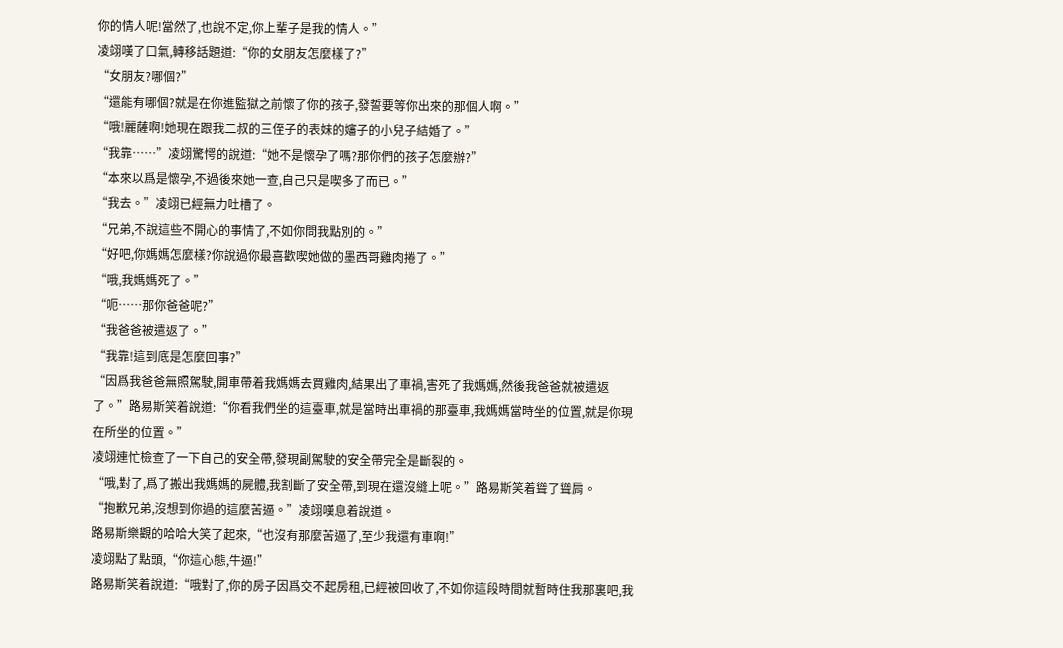你的情人呢!當然了,也說不定,你上輩子是我的情人。”
凌翊嘆了口氣,轉移話題道:“你的女朋友怎麼樣了?”
“女朋友?哪個?”
“還能有哪個?就是在你進監獄之前懷了你的孩子,發誓要等你出來的那個人啊。”
“哦!麗薩啊!她現在跟我二叔的三侄子的表妹的嬸子的小兒子結婚了。”
“我靠……”凌翊驚愕的說道:“她不是懷孕了嗎?那你們的孩子怎麼辦?”
“本來以爲是懷孕,不過後來她一查,自己只是喫多了而已。”
“我去。”凌翊已經無力吐槽了。
“兄弟,不說這些不開心的事情了,不如你問我點別的。”
“好吧,你媽媽怎麼樣?你說過你最喜歡喫她做的墨西哥雞肉捲了。”
“哦,我媽媽死了。”
“呃……那你爸爸呢?”
“我爸爸被遣返了。”
“我靠!這到底是怎麼回事?”
“因爲我爸爸無照駕駛,開車帶着我媽媽去買雞肉,結果出了車禍,害死了我媽媽,然後我爸爸就被遣返了。”路易斯笑着說道:“你看我們坐的這臺車,就是當時出車禍的那臺車,我媽媽當時坐的位置,就是你現在所坐的位置。”
凌翊連忙檢查了一下自己的安全帶,發現副駕駛的安全帶完全是斷裂的。
“哦,對了,爲了搬出我媽媽的屍體,我割斷了安全帶,到現在還沒縫上呢。”路易斯笑着聳了聳肩。
“抱歉兄弟,沒想到你過的這麼苦逼。”凌翊嘆息着說道。
路易斯樂觀的哈哈大笑了起來,“也沒有那麼苦逼了,至少我還有車啊!”
凌翊點了點頭,“你這心態,牛逼!”
路易斯笑着說道:“哦對了,你的房子因爲交不起房租,已經被回收了,不如你這段時間就暫時住我那裏吧,我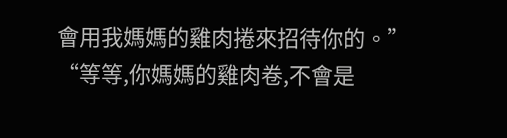會用我媽媽的雞肉捲來招待你的。”
“等等,你媽媽的雞肉卷,不會是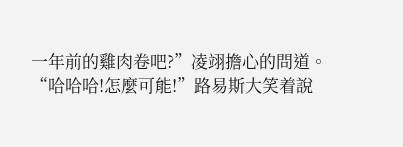一年前的雞肉卷吧?”凌翊擔心的問道。
“哈哈哈!怎麼可能!”路易斯大笑着說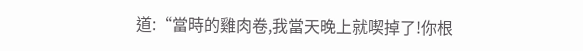道:“當時的雞肉卷,我當天晚上就喫掉了!你根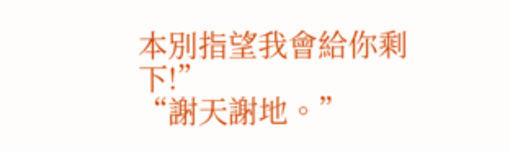本別指望我會給你剩下!”
“謝天謝地。”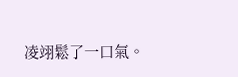凌翊鬆了一口氣。